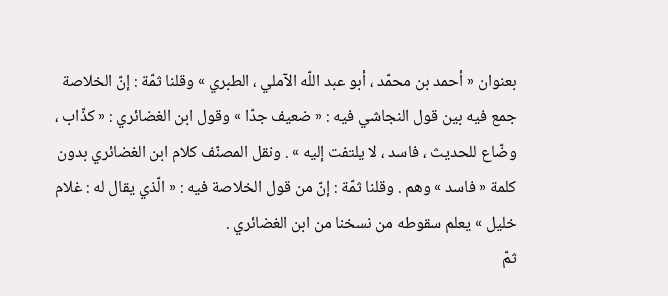بعنوان « أحمد بن محمّد ، أبو عبد اللّه الآملي ، الطبري » وقلنا ثمّة : إنّ الخلاصة جمع فيه بين قول النجاشي فيه : « ضعيف جدّا » وقول ابن الغضائري : « كذّاب ، وضّاع للحديث ، فاسد ، لا يلتفت إليه » . ونقل المصنّف كلام ابن الغضائري بدون كلمة « فاسد » وهم . وقلنا ثمّة : إنّ من قول الخلاصة فيه : « الّذي يقال له : غلام خليل » يعلم سقوطه من نسخنا من ابن الغضائري .
ثمّ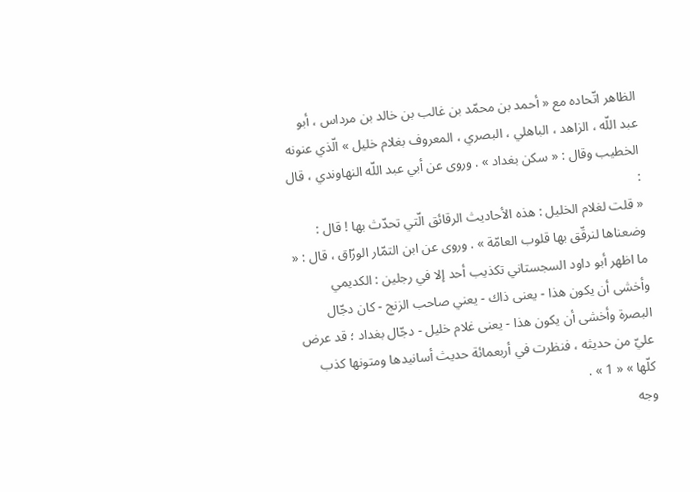الظاهر اتّحاده مع « أحمد بن محمّد بن غالب بن خالد بن مرداس ، أبو عبد اللّه ، الزاهد ، الباهلي ، البصري ، المعروف بغلام خليل » الّذي عنونه الخطيب وقال : « سكن بغداد » . وروى عن أبي عبد اللّه النهاوندي ، قال :
« قلت لغلام الخليل : هذه الأحاديث الرقائق الّتي تحدّث بها ! قال : وضعناها لنرقّق بها قلوب العامّة » . وروى عن ابن التمّار الورّاق ، قال : « ما اظهر أبو داود السجستاني تكذيب أحد إلا في رجلين : الكديمي وأخشى أن يكون هذا - يعنى ذاك - يعني صاحب الزنج - كان دجّال البصرة وأخشى أن يكون هذا - يعنى غلام خليل - دجّال بغداد ؛ قد عرض عليّ من حديثه ، فنظرت في أربعمائة حديث أسانيدها ومتونها كذب كلّها » « 1 » .
وجه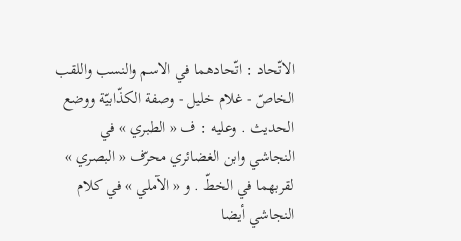الاتّحاد : اتّحادهما في الاسم والنسب واللقب الخاصّ - غلام خليل - وصفة الكذّابيّة ووضع الحديث . وعليه : ف « الطبري » في النجاشي وابن الغضائري محرّف « البصري » لقربهما في الخطّ . و « الآملي » في كلام النجاشي أيضا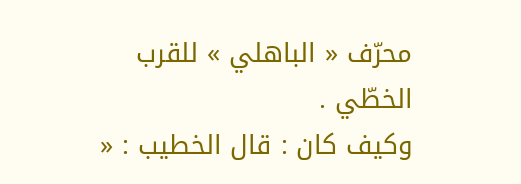محرّف « الباهلي » للقرب الخطّي .
وكيف كان : قال الخطيب : «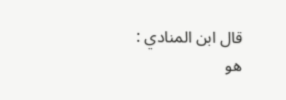قال ابن المنادي : هو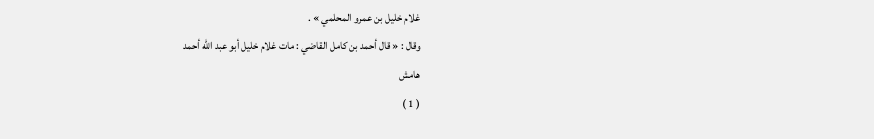غلام خليل بن عمرو المحلمي » .
وقال : « قال أحمد بن كامل القاضي : مات غلام خليل أبو عبد اللّه أحمد
هامش
( 1 )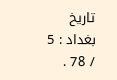تاريخ بغداد : 5 / 78 .